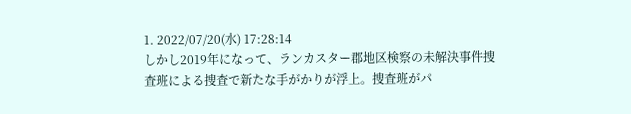1. 2022/07/20(水) 17:28:14
しかし2019年になって、ランカスター郡地区検察の未解決事件捜査班による捜査で新たな手がかりが浮上。捜査班がパ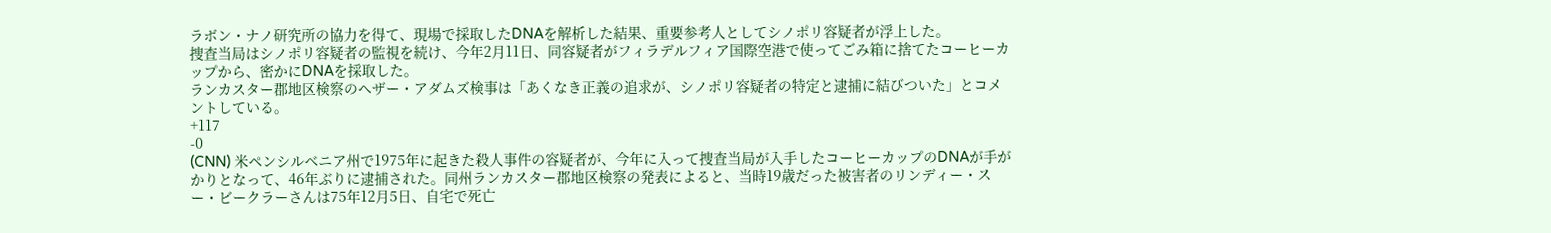ラボン・ナノ研究所の協力を得て、現場で採取したDNAを解析した結果、重要参考人としてシノポリ容疑者が浮上した。
捜査当局はシノポリ容疑者の監視を続け、今年2月11日、同容疑者がフィラデルフィア国際空港で使ってごみ箱に捨てたコーヒーカップから、密かにDNAを採取した。
ランカスター郡地区検察のヘザー・アダムズ検事は「あくなき正義の追求が、シノポリ容疑者の特定と逮捕に結びついた」とコメントしている。
+117
-0
(CNN) 米ペンシルベニア州で1975年に起きた殺人事件の容疑者が、今年に入って捜査当局が入手したコーヒーカップのDNAが手がかりとなって、46年ぶりに逮捕された。同州ランカスター郡地区検察の発表によると、当時19歳だった被害者のリンディー・スー・ビークラーさんは75年12月5日、自宅で死亡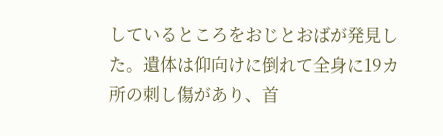しているところをおじとおばが発見した。遺体は仰向けに倒れて全身に19カ所の刺し傷があり、首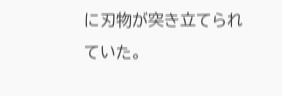に刃物が突き立てられていた。